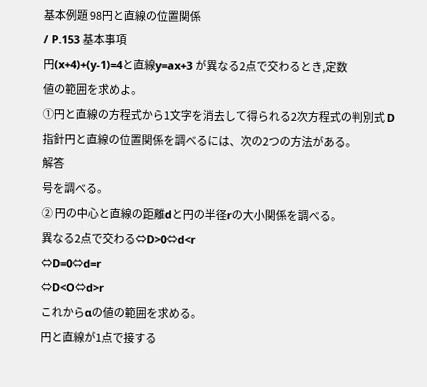基本例題 98円と直線の位置関係
/ P.153 基本事項
円(x+4)+(y-1)=4と直線y=ax+3 が異なる2点で交わるとき,定数
値の範囲を求めよ。
①円と直線の方程式から1文字を消去して得られる2次方程式の判別式 D
指針円と直線の位置関係を調べるには、次の2つの方法がある。
解答
号を調べる。
② 円の中心と直線の距離dと円の半径rの大小関係を調べる。
異なる2点で交わる⇔D>0⇔d<r
⇔D=0⇔d=r
⇔D<O⇔d>r
これからαの値の範囲を求める。
円と直線が1点で接する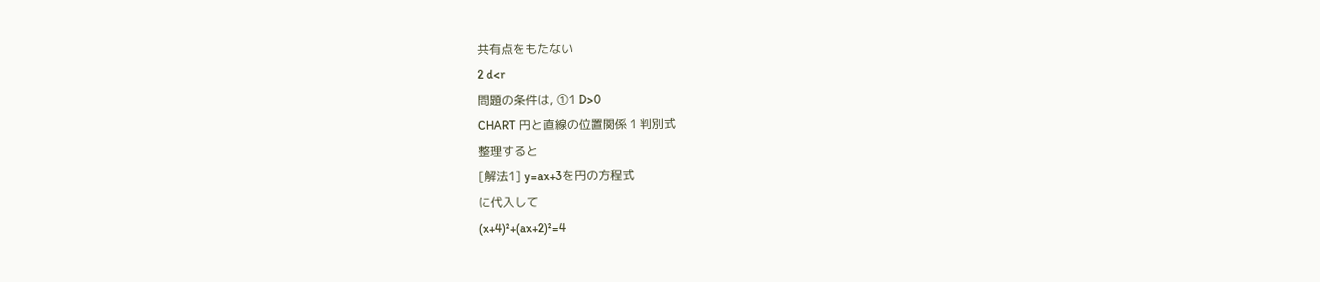共有点をもたない
2 d<r
問題の条件は, ①1 D>0
CHART 円と直線の位置関係 1 判別式
整理すると
[解法1] y=ax+3を円の方程式
に代入して
(x+4)²+(ax+2)²=4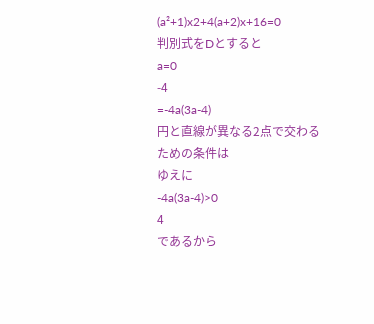(a²+1)x2+4(a+2)x+16=0
判別式をDとすると
a=0
-4
=-4a(3a-4)
円と直線が異なる2点で交わるための条件は
ゆえに
-4a(3a-4)>0
4
であるから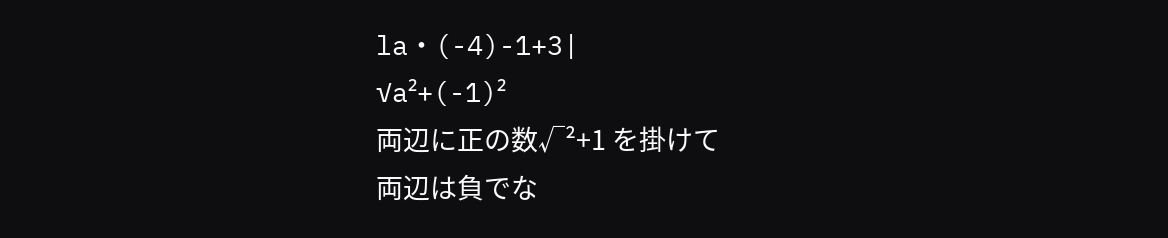la・(-4)-1+3|
√a²+(-1)²
両辺に正の数√²+1 を掛けて
両辺は負でな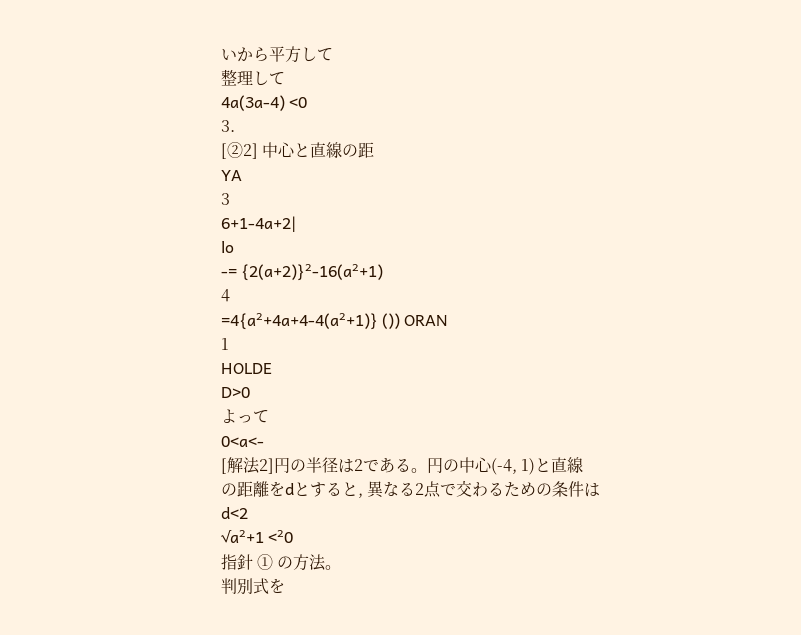いから平方して
整理して
4a(3a-4) <0
3.
[②2] 中心と直線の距
YA
3
6+1-4a+2|
lo
-= {2(a+2)}²-16(a²+1)
4
=4{a²+4a+4-4(a²+1)} ()) ORAN
1
HOLDE
D>0
よって
0<a<-
[解法2]円の半径は2である。円の中心(-4, 1)と直線
の距離をdとすると, 異なる2点で交わるための条件は
d<2
√a²+1 <²0
指針 ① の方法。
判別式を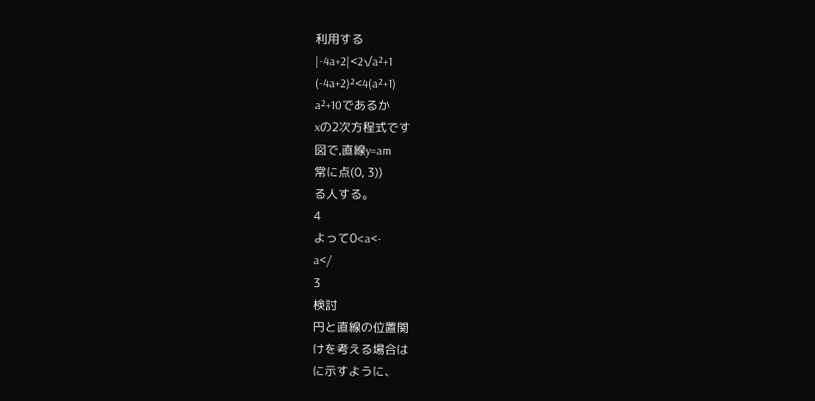利用する
|-4a+2|<2√a²+1
(-4a+2)²<4(a²+1)
a²+10であるか
xの2次方程式です
図で,直線y=am
常に点(0, 3))
る人する。
4
よって0<a<-
a</
3
検討
円と直線の位置関
けを考える場合は
に示すように、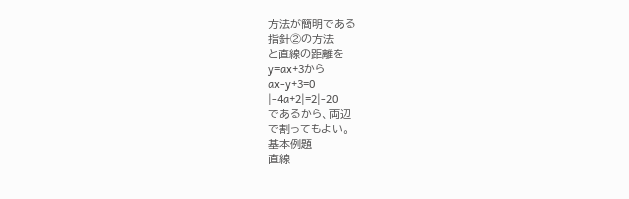方法が簡明である
指針②の方法
と直線の距離を
y=ax+3から
ax-y+3=0
|-4a+2|=2|-20
であるから、両辺
で割ってもよい。
基本例題
直線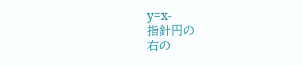y=x-
指針円の
右の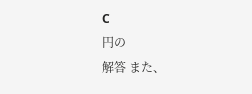C
円の
解答 また、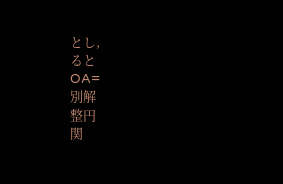とし,
ると
OA=
別解
整円
関